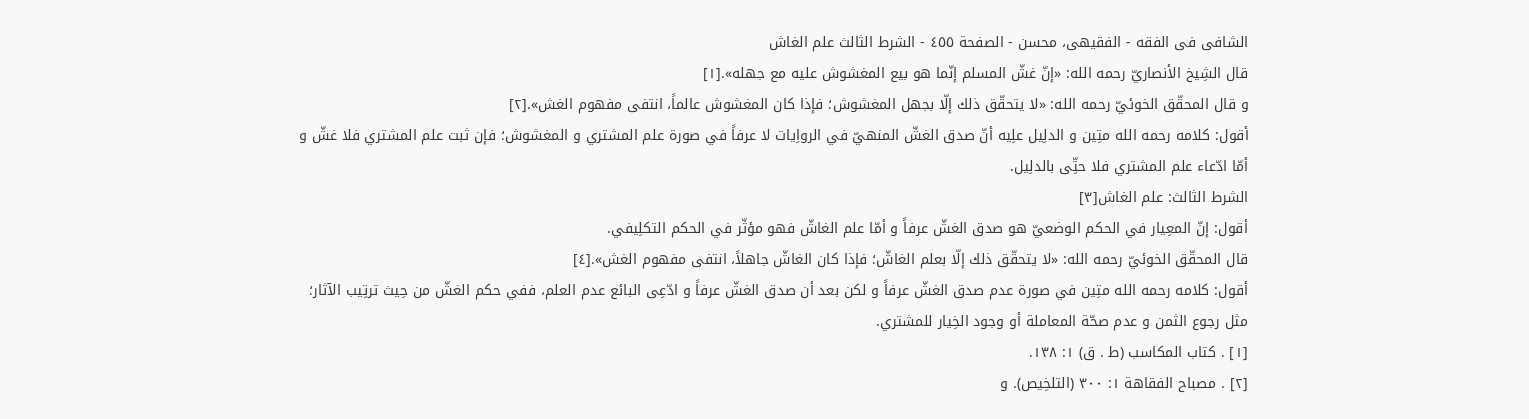الشافی فی الفقه - الفقیهی، محسن - الصفحة ٤٥٥ - الشرط الثالث علم الغاش
قال الشِیخ الأنصاريّ رحمه الله: «إنّ غشّ المسلم إنّما هو بيع المغشوش عليه مع جهله».[١]
و قال المحقّق الخوئيّ رحمه الله: «لا يتحقّق ذلك إلّا بجهل المغشوش؛ فإذا كان المغشوش عالماً، انتفى مفهوم الغش».[٢]
أقول: کلامه رحمه الله متِین و الدلِیل علِیه أنّ صدق الغشّ المنهيّ في الرواِیات لا عرفاً في صورة علم المشتري و المغشوش؛ فإن ثبت علم المشتري فلا غشّ و أمّا ادّعاء علم المشتري فلا حتِّی بالدلِیل.
الشرط الثالث: علم الغاش[٣]
أقول: إنّ المعِیار في الحکم الوضعيّ هو صدق الغشّ عرفاً و أمّا علم الغاشّ فهو مؤثّر في الحکم التکلِیفي.
قال المحقّق الخوئيّ رحمه الله: «لا يتحقّق ذلك إلّا بعلم الغاشّ؛ فإذا كان الغاشّ جاهلاً، انتفى مفهوم الغش».[٤]
أقول: کلامه رحمه الله متِین في صورة عدم صدق الغشّ عرفاً و لکن بعد أن صدق الغشّ عرفاً و ادّعِی البائع عدم العلم، ففي حکم الغشّ من حِیث ترتِیب الآثار؛ مثل رجوع الثمن و عدم صحّة المعاملة أو وجود الخِیار للمشتري.
[١] . كتاب المكاسب (ط . ق) ١: ١٣٨.
[٢] . مصباح الفقاهة ١: ٣٠٠ (التلخِیص). و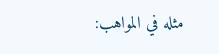مثله في المواهب: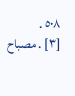٥٠٨ .
[٣] . مصباح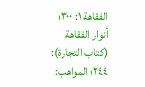الفقاهة ١: ٣٠٠؛ أنوار الفقاهة (كتاب التجارة): ٢٤٤؛ المواهب: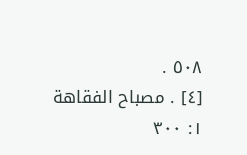٥٠٨ .
[٤] . مصباح الفقاهة ١: ٣٠٠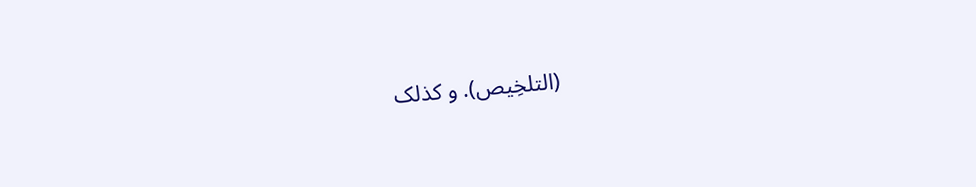(التلخِیص). و کذلک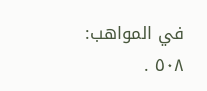في المواهب: ٥٠٨ .